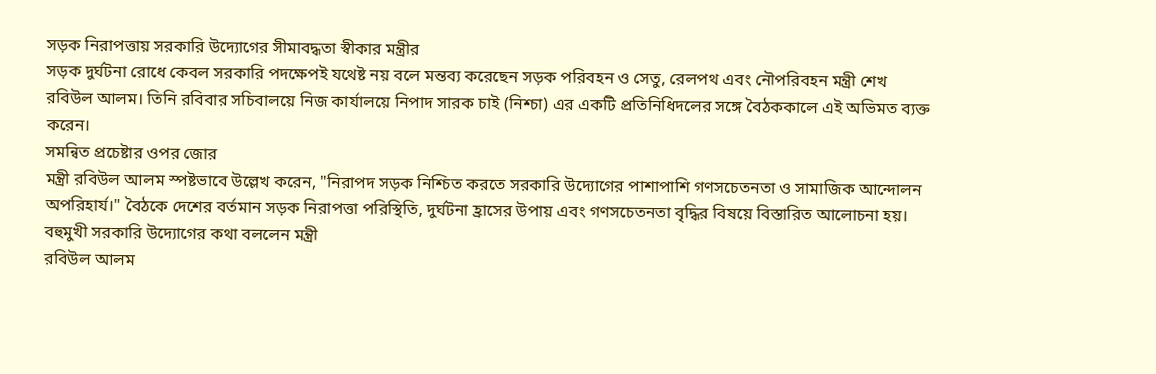সড়ক নিরাপত্তায় সরকারি উদ্যোগের সীমাবদ্ধতা স্বীকার মন্ত্রীর
সড়ক দুর্ঘটনা রোধে কেবল সরকারি পদক্ষেপই যথেষ্ট নয় বলে মন্তব্য করেছেন সড়ক পরিবহন ও সেতু, রেলপথ এবং নৌপরিবহন মন্ত্রী শেখ রবিউল আলম। তিনি রবিবার সচিবালয়ে নিজ কার্যালয়ে নিপাদ সারক চাই (নিশ্চা) এর একটি প্রতিনিধিদলের সঙ্গে বৈঠককালে এই অভিমত ব্যক্ত করেন।
সমন্বিত প্রচেষ্টার ওপর জোর
মন্ত্রী রবিউল আলম স্পষ্টভাবে উল্লেখ করেন, "নিরাপদ সড়ক নিশ্চিত করতে সরকারি উদ্যোগের পাশাপাশি গণসচেতনতা ও সামাজিক আন্দোলন অপরিহার্য।" বৈঠকে দেশের বর্তমান সড়ক নিরাপত্তা পরিস্থিতি, দুর্ঘটনা হ্রাসের উপায় এবং গণসচেতনতা বৃদ্ধির বিষয়ে বিস্তারিত আলোচনা হয়।
বহুমুখী সরকারি উদ্যোগের কথা বললেন মন্ত্রী
রবিউল আলম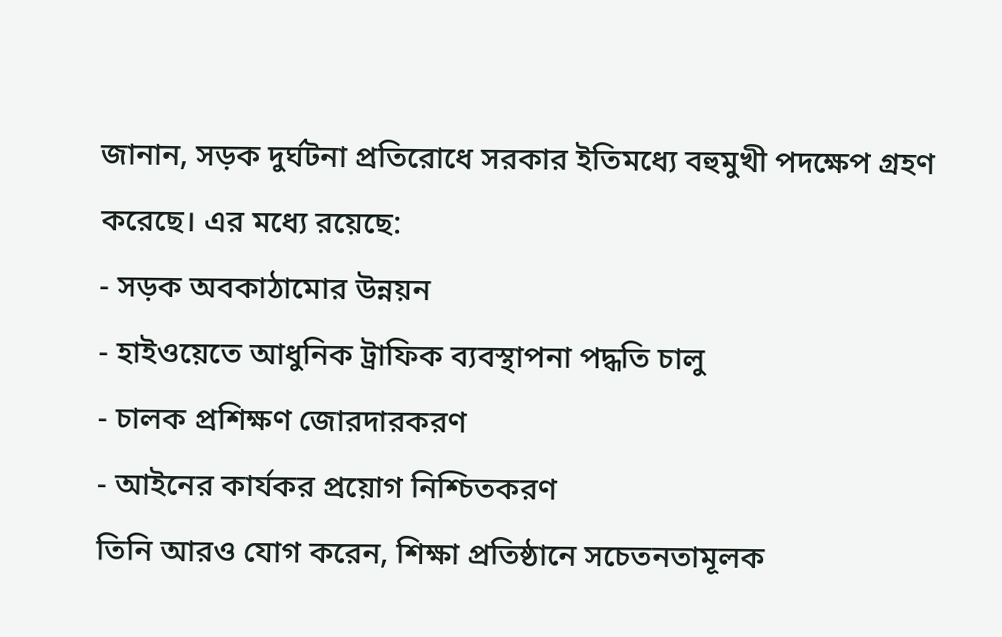জানান, সড়ক দুর্ঘটনা প্রতিরোধে সরকার ইতিমধ্যে বহুমুখী পদক্ষেপ গ্রহণ করেছে। এর মধ্যে রয়েছে:
- সড়ক অবকাঠামোর উন্নয়ন
- হাইওয়েতে আধুনিক ট্রাফিক ব্যবস্থাপনা পদ্ধতি চালু
- চালক প্রশিক্ষণ জোরদারকরণ
- আইনের কার্যকর প্রয়োগ নিশ্চিতকরণ
তিনি আরও যোগ করেন, শিক্ষা প্রতিষ্ঠানে সচেতনতামূলক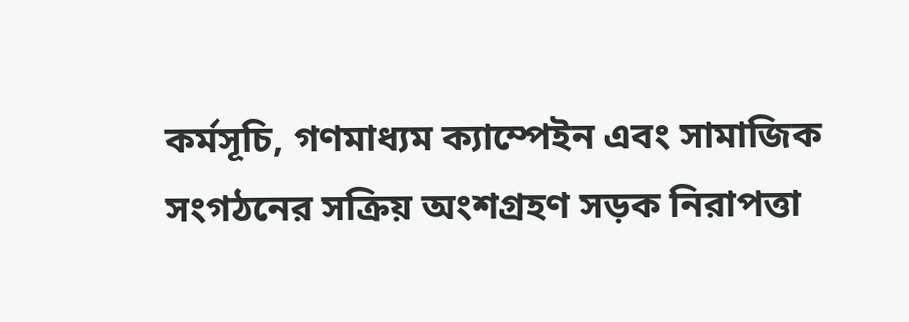কর্মসূচি, গণমাধ্যম ক্যাম্পেইন এবং সামাজিক সংগঠনের সক্রিয় অংশগ্রহণ সড়ক নিরাপত্তা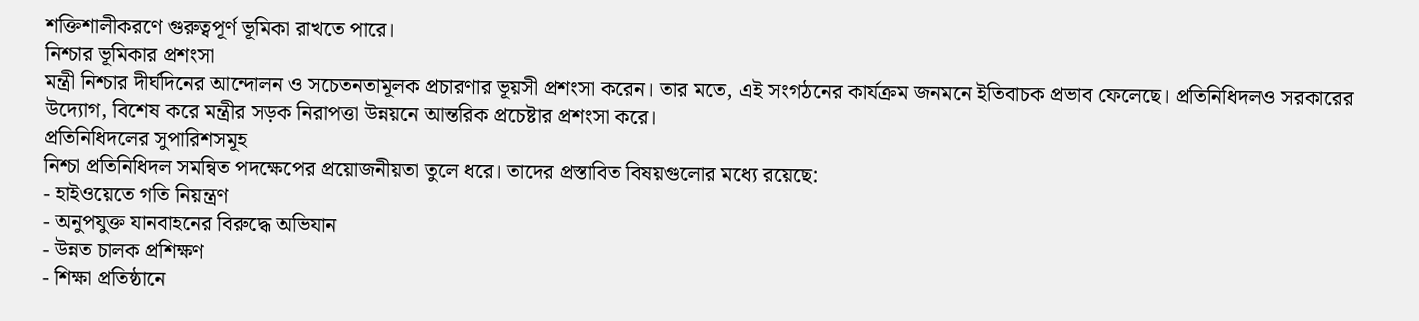শক্তিশালীকরণে গুরুত্বপূর্ণ ভূমিকা রাখতে পারে।
নিশ্চার ভূমিকার প্রশংসা
মন্ত্রী নিশ্চার দীর্ঘদিনের আন্দোলন ও সচেতনতামূলক প্রচারণার ভূয়সী প্রশংসা করেন। তার মতে, এই সংগঠনের কার্যক্রম জনমনে ইতিবাচক প্রভাব ফেলেছে। প্রতিনিধিদলও সরকারের উদ্যোগ, বিশেষ করে মন্ত্রীর সড়ক নিরাপত্তা উন্নয়নে আন্তরিক প্রচেষ্টার প্রশংসা করে।
প্রতিনিধিদলের সুপারিশসমূহ
নিশ্চা প্রতিনিধিদল সমন্বিত পদক্ষেপের প্রয়োজনীয়তা তুলে ধরে। তাদের প্রস্তাবিত বিষয়গুলোর মধ্যে রয়েছে:
- হাইওয়েতে গতি নিয়ন্ত্রণ
- অনুপযুক্ত যানবাহনের বিরুদ্ধে অভিযান
- উন্নত চালক প্রশিক্ষণ
- শিক্ষা প্রতিষ্ঠানে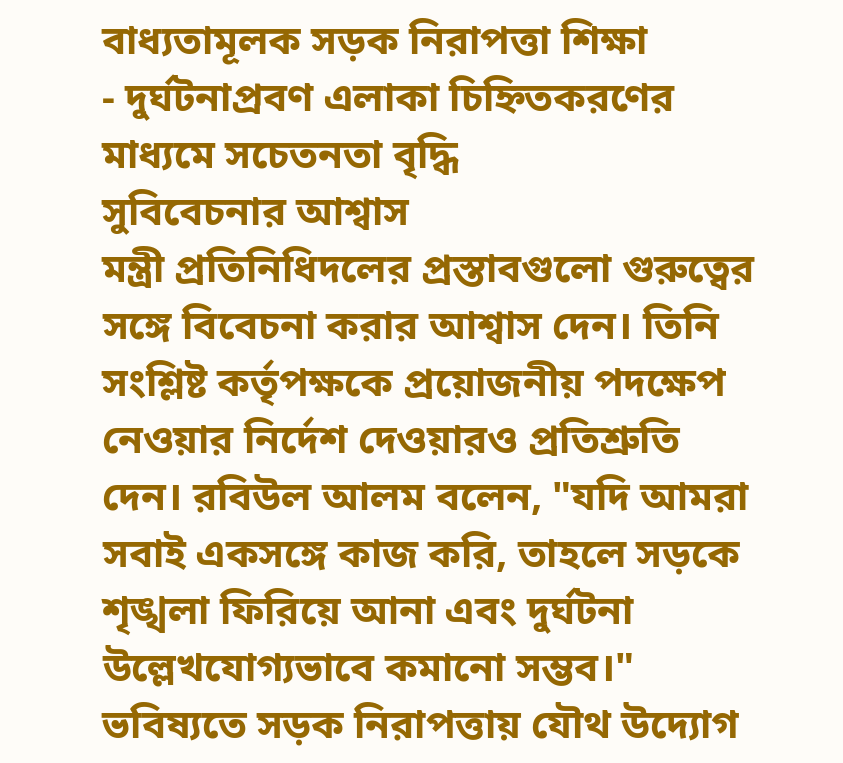বাধ্যতামূলক সড়ক নিরাপত্তা শিক্ষা
- দুর্ঘটনাপ্রবণ এলাকা চিহ্নিতকরণের মাধ্যমে সচেতনতা বৃদ্ধি
সুবিবেচনার আশ্বাস
মন্ত্রী প্রতিনিধিদলের প্রস্তাবগুলো গুরুত্বের সঙ্গে বিবেচনা করার আশ্বাস দেন। তিনি সংশ্লিষ্ট কর্তৃপক্ষকে প্রয়োজনীয় পদক্ষেপ নেওয়ার নির্দেশ দেওয়ারও প্রতিশ্রুতি দেন। রবিউল আলম বলেন, "যদি আমরা সবাই একসঙ্গে কাজ করি, তাহলে সড়কে শৃঙ্খলা ফিরিয়ে আনা এবং দুর্ঘটনা উল্লেখযোগ্যভাবে কমানো সম্ভব।"
ভবিষ্যতে সড়ক নিরাপত্তায় যৌথ উদ্যোগ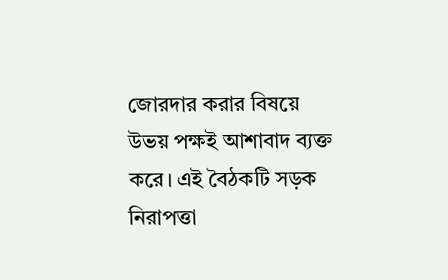জোরদার করার বিষয়ে উভয় পক্ষই আশাবাদ ব্যক্ত করে। এই বৈঠকটি সড়ক নিরাপত্তা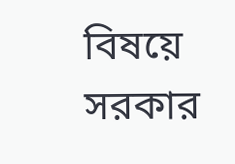বিষয়ে সরকার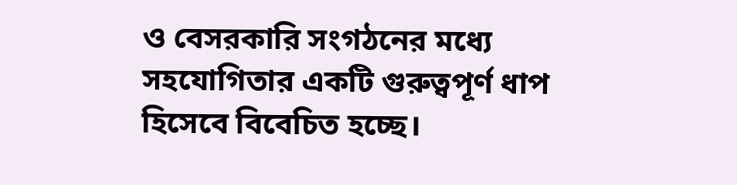ও বেসরকারি সংগঠনের মধ্যে সহযোগিতার একটি গুরুত্বপূর্ণ ধাপ হিসেবে বিবেচিত হচ্ছে।